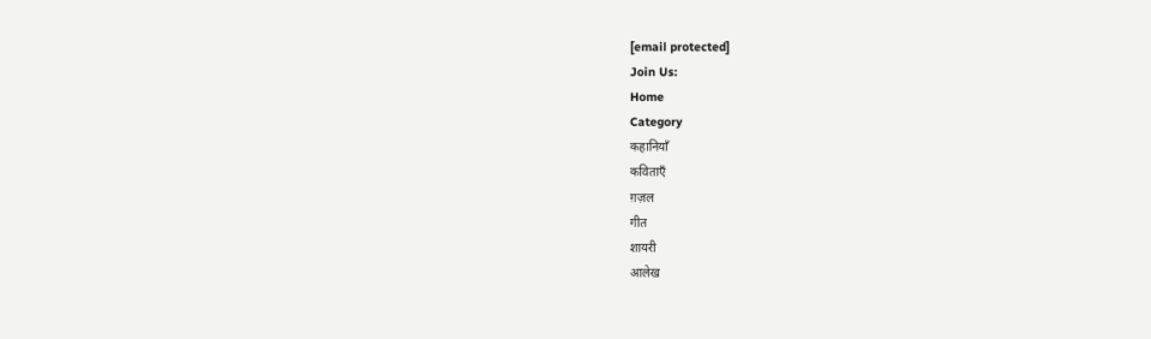[email protected]
Join Us:
Home
Category
कहानियाँ
कविताएँ
ग़ज़ल
गीत
शायरी
आलेख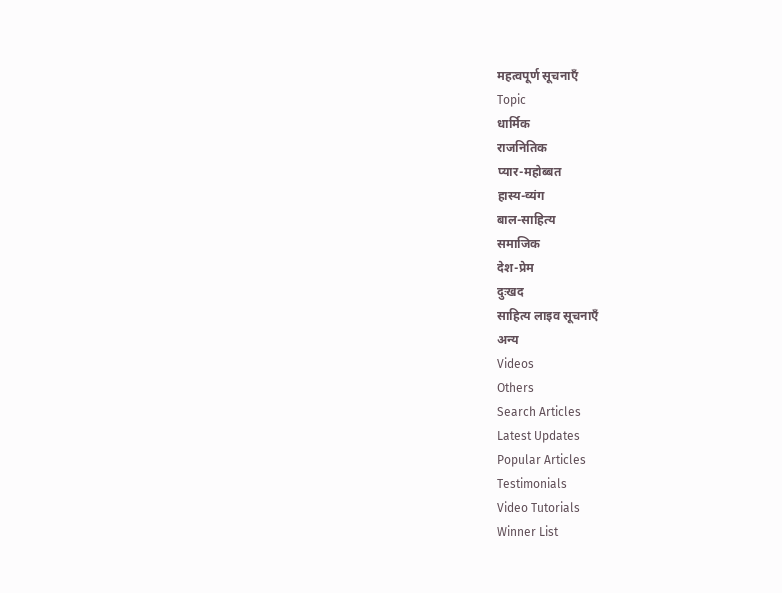महत्वपूर्ण सूचनाएँ
Topic
धार्मिक
राजनितिक
प्यार-महोब्बत
हास्य-व्यंग
बाल-साहित्य
समाजिक
देश-प्रेम
दुःखद
साहित्य लाइव सूचनाएँ
अन्य
Videos
Others
Search Articles
Latest Updates
Popular Articles
Testimonials
Video Tutorials
Winner List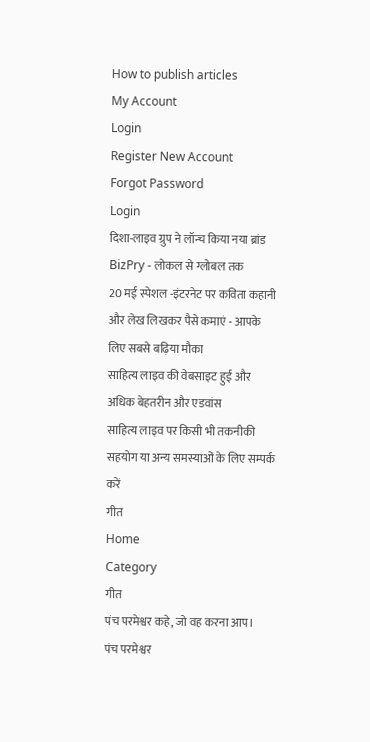How to publish articles
My Account
Login
Register New Account
Forgot Password
Login
दिशा-लाइव ग्रुप ने लॉन्च किया नया ब्रांड BizPry - लोकल से ग्लोबल तक
20 मई स्पेशल -इंटरनेट पर कविता कहानी और लेख लिखकर पैसे कमाएं - आपके लिए सबसे बढ़िया मौका
साहित्य लाइव की वेबसाइट हुई और अधिक बेहतरीन और एडवांस
साहित्य लाइव पर किसी भी तकनीकी सहयोग या अन्य समस्याओं के लिए सम्पर्क करें
गीत
Home
Category
गीत
पंच परमेश्वर कहे, जो वह करना आप।
पंच परमेश्वर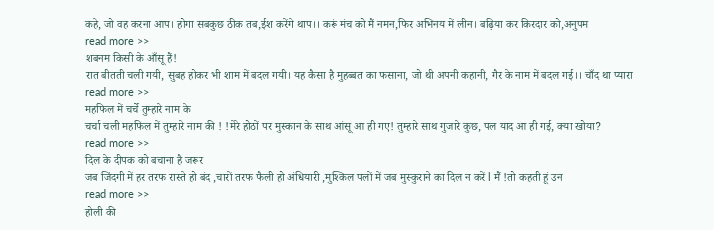कहे, जो वह करना आप। होगा सबकुछ ठीक तब,ईश करेंगे थाप।। करूं मंच को मैं नमन,फिर अभिनय में लीन। बढ़िया कर किरदार को,अनुपम
read more >>
शबनम किसी के आँसू हैं!
रात बीतती चली गयी, सुबह होकर भी शाम में बदल गयी। यह कैसा है मुहब्बत का फसाना, जो थी अपनी कहानी, गैर के नाम में बदल गई।। चाँद था प्यारा
read more >>
महफिल में चर्चे तुम्हारे नाम के
चर्चा चली महफिल में तुम्हारे नाम की ! !मेरे होठों पर मुस्कान के साथ आंसू आ ही गए! तुम्हारे साथ गुजारे कुछ, पल याद आ ही गई, क्या खोया?
read more >>
दिल के दीपक को बचाना है जरूर
जब जिंदगी में हर तरफ रास्ते हो बंद ,चारों तरफ फैली हो अंधियारी ,मुश्किल पलों में जब मुस्कुराने का दिल न करें l मैं !तो कहती हूं उन
read more >>
होली की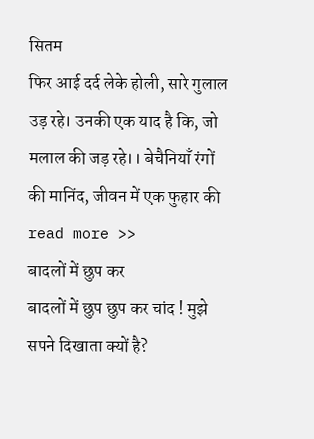सितम
फिर आई दर्द लेके होली, सारे गुलाल उड़ रहे। उनकी एक याद है कि, जो मलाल की जड़ रहे।। बेचैनियाँ रंगों की मानिंद, जीवन में एक फुहार की
read more >>
बादलों में छुप कर
बादलों में छुप छुप कर चांद ! मुझे सपने दिखाता क्यों है?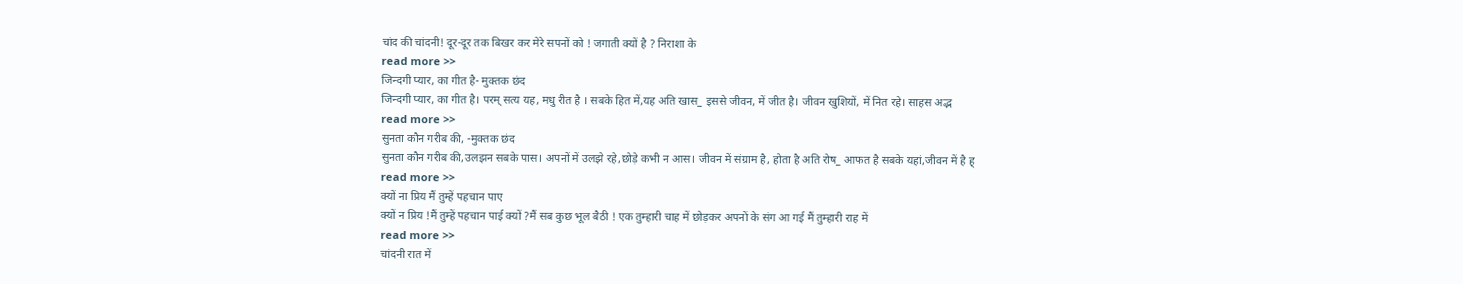चांद की चांदनी! दूर-दूर तक बिखर कर मेरे सपनों को ! जगाती क्यों है ? निराशा के
read more >>
जिन्दगी प्यार, का गीत है- मुक्तक छंद
जिन्दगी प्यार, का गीत है। परम् सत्य यह, मधु रीत है । सबके हित में,यह अति खास_ इससे जीवन, में जीत है। जीवन खुशियों, में नित रहे। साहस अद्भ
read more >>
सुनता कौन गरीब की, -मुक्तक छंद
सुनता कौन गरीब की,उलझन सबके पास। अपनों में उलझे रहे,छोड़े कभी न आस। जीवन में संग्राम है, होता है अति रोष_ आफत है सबके यहां,जीवन में है ह्
read more >>
क्यों ना प्रिय मैं तुम्हें पहचान पाए
क्यों न प्रिय !मैं तुम्हें पहचान पाई क्यों ?मैं सब कुछ भूल बैठी ! एक तुम्हारी चाह में छोड़कर अपनों के संग आ गई मैं तुम्हारी राह में
read more >>
चांदनी रात में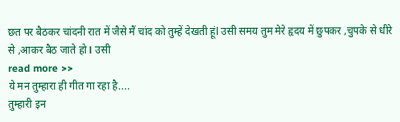छत पर बैठकर चांदनी रात में जैसे मैं चांद को तुम्हें देखती हूंl उसी समय तुम मेरे हृदय में छुपकर ,चुपके से धीरे से ,आकर बैठ जाते हो l उसी
read more >>
ये मन तुम्हारा ही गीत गा रहा है....
तुम्हारी इन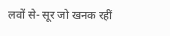लवों से- सूर जो खनक रहीं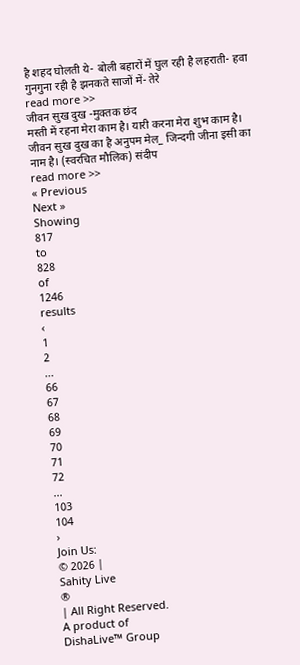है शहद घोलती ये- बोली बहारों में घुल रही है लहराती- हवा गुनगुना रही है झनकते साजों में- तेरे
read more >>
जीवन सुख दुख -मुक्तक छंद
मस्ती में रहना मेरा काम है। यारी करना मेरा शुभ काम है। जीवन सुख दुख का है अनुपम मेल_ जिन्दगी जीना इसी का नाम है। (स्वरचित मौलिक) संदीप
read more >>
« Previous
Next »
Showing
817
to
828
of
1246
results
‹
1
2
...
66
67
68
69
70
71
72
...
103
104
›
Join Us:
© 2026 |
Sahity Live
®
| All Right Reserved.
A product of
DishaLive™ Group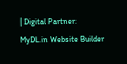| Digital Partner:
MyDL.in Website Builder